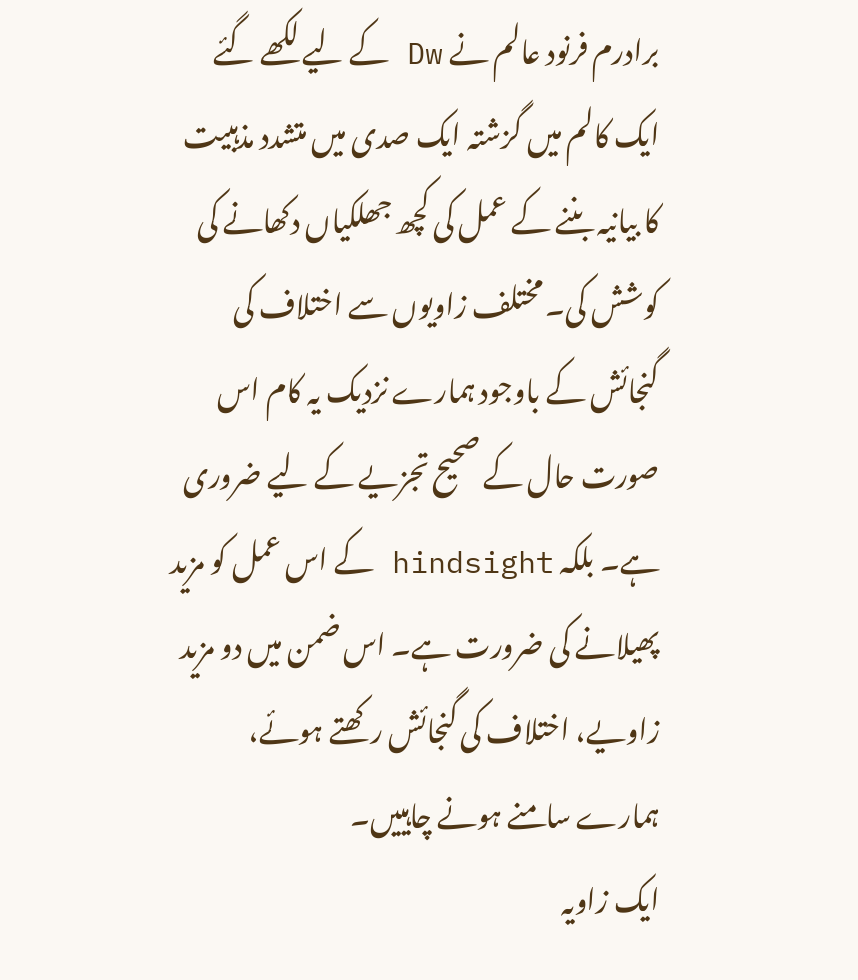برادرم فرنود عالم نے Dw کے لیے لکھے گئے ایک کالم میں گزشتہ ایک صدی میں متشدد مذہبیت کا بیانیہ بننے کے عمل کی کچھ جھلکیاں دکھانے کی کوشش کی۔ مختلف زاویوں سے اختلاف کی گنجائش کے باوجود ہمارے نزدیک یہ کام اس صورت حال کے صحیح تجزیے کے لیے ضروری ہے۔ بلکہ hindsight کے اس عمل کو مزید پھیلانے کی ضرورت ہے۔ اس ضمن میں دو مزید زاویے، اختلاف کی گنجائش رکھتے ہوئے، ہمارے سامنے ہونے چاہییں۔
ایک زاویہ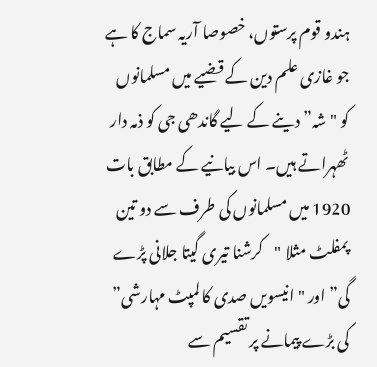ہندو قوم پرستوں، خصوصا آریہ سماج کا ہے جو غازی علم دین کے قضیے میں مسلمانوں کو "شہ” دینے کے لیے گاندھی جی کو ذمہ دار ٹھہراتے ہیں۔ اس بیانیے کے مطابق بات 1920 میں مسلمانوں کی طرف سے دو تین پمفلٹ مثلا "کرشنا تیری گیتا جلانی پڑے گی” اور "انیسویں صدی کا لمپٹ مہارشی” کی بڑے پیمانے پر تقسیم سے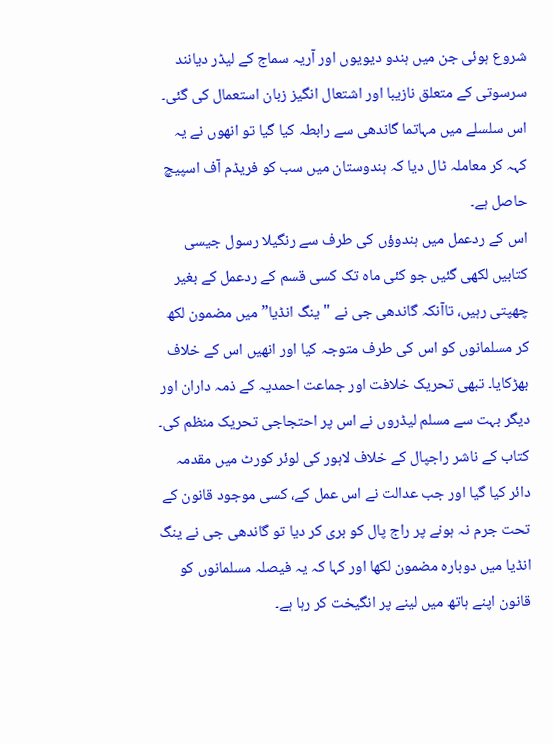شروع ہوئی جن میں ہندو دیویوں اور آریہ سماج کے لیڈر دیانند سرسوتی کے متعلق نازیبا اور اشتعال انگیز زبان استعمال کی گئی۔ اس سلسلے میں مہاتما گاندھی سے رابطہ کیا گیا تو انھوں نے یہ کہہ کر معاملہ ٹال دیا کہ ہندوستان میں سب کو فریڈم آف اسپیچ حاصل ہے۔
اس کے ردعمل میں ہندوؤں کی طرف سے رنگیلا رسول جیسی کتابیں لکھی گئیں جو کئی ماہ تک کسی قسم کے ردعمل کے بغیر چھپتی رہیں، تاآنکہ گاندھی جی نے "ینگ انڈیا” میں مضمون لکھ کر مسلمانوں کو اس کی طرف متوجہ کیا اور انھیں اس کے خلاف بھڑکایا۔ تبھی تحریک خلافت اور جماعت احمدیہ کے ذمہ داران اور دیگر بہت سے مسلم لیڈروں نے اس پر احتجاجی تحریک منظم کی۔ کتاب کے ناشر راجپال کے خلاف لاہور کی لوئر کورٹ میں مقدمہ دائر کیا گیا اور جب عدالت نے اس عمل کے، کسی موجود قانون کے تحت جرم نہ ہونے پر راج پال کو بری کر دیا تو گاندھی جی نے ینگ انڈیا میں دوبارہ مضمون لکھا اور کہا کہ یہ فیصلہ مسلمانوں کو قانون اپنے ہاتھ میں لینے پر انگیخت کر رہا ہے۔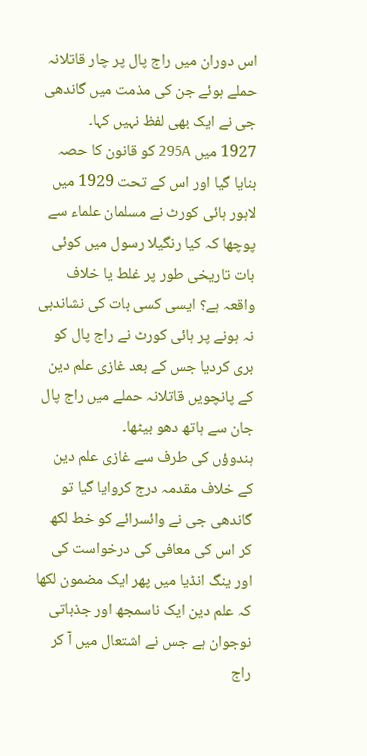اس دوران میں راج پال پر چار قاتلانہ حملے ہوئے جن کی مذمت میں گاندھی جی نے ایک بھی لفظ نہیں کہا۔
1927 میں 295A کو قانون کا حصہ بنایا گیا اور اس کے تحت 1929 میں لاہور ہائی کورٹ نے مسلمان علماء سے پوچھا کہ کیا رنگیلا رسول میں کوئی بات تاریخی طور پر غلط یا خلاف واقعہ ہے؟ ایسی کسی بات کی نشاندہی نہ ہونے پر ہائی کورٹ نے راج پال کو بری کردیا جس کے بعد غازی علم دین کے پانچویں قاتلانہ حملے میں راج پال جان سے ہاتھ دھو بیٹھا۔
ہندوؤں کی طرف سے غازی علم دین کے خلاف مقدمہ درج کروایا گیا تو گاندھی جی نے وائسرائے کو خط لکھ کر اس کی معافی کی درخواست کی اور ینگ انڈیا میں پھر ایک مضمون لکھا کہ علم دین ایک ناسمجھ اور جذباتی نوجوان ہے جس نے اشتعال میں آ کر راج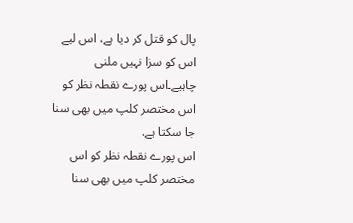پال کو قتل کر دیا ہے، اس لیے اس کو سزا نہیں ملنی چاہیے۔اس پورے نقطہ نظر کو اس مختصر کلپ میں بھی سنا جا سکتا ہے.
اس پورے نقطہ نظر کو اس مختصر کلپ میں بھی سنا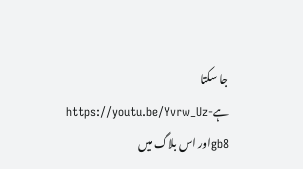جا سکتا ہےhttps://youtu.be/Yvrw_Uz-gb8اور اس بلاگ میں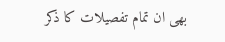بھی ان تمام تفصیلات کا ذکر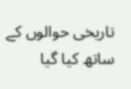تاریخی حوالوں کے ساتھ کیا گیا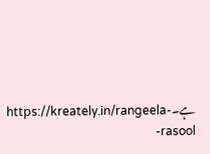ہے۔https://kreately.in/rangeela-rasool-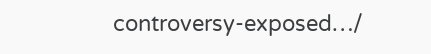controversy-exposed…/